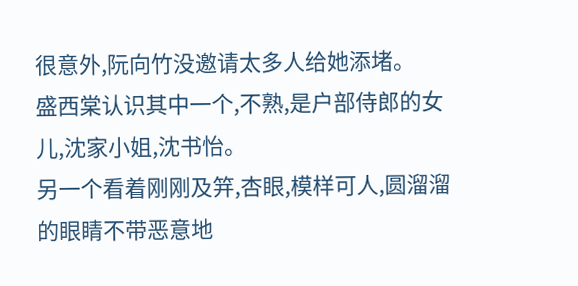很意外,阮向竹没邀请太多人给她添堵。
盛西棠认识其中一个,不熟,是户部侍郎的女儿,沈家小姐,沈书怡。
另一个看着刚刚及笄,杏眼,模样可人,圆溜溜的眼睛不带恶意地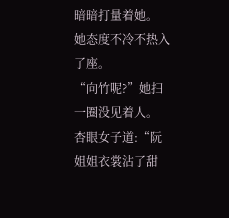暗暗打量着她。
她态度不冷不热入了座。
“向竹呢?”她扫一圈没见着人。
杏眼女子道:“阮姐姐衣裳沾了甜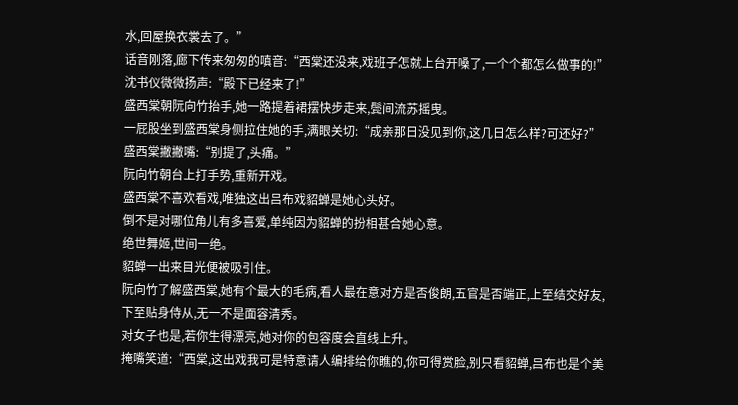水,回屋换衣裳去了。”
话音刚落,廊下传来匆匆的嗔音:“西棠还没来,戏班子怎就上台开嗓了,一个个都怎么做事的!”
沈书仪微微扬声:“殿下已经来了!”
盛西棠朝阮向竹抬手,她一路提着裙摆快步走来,鬓间流苏摇曳。
一屁股坐到盛西棠身侧拉住她的手,满眼关切:“成亲那日没见到你,这几日怎么样?可还好?”
盛西棠撇撇嘴:“别提了,头痛。”
阮向竹朝台上打手势,重新开戏。
盛西棠不喜欢看戏,唯独这出吕布戏貂蝉是她心头好。
倒不是对哪位角儿有多喜爱,单纯因为貂蝉的扮相甚合她心意。
绝世舞姬,世间一绝。
貂蝉一出来目光便被吸引住。
阮向竹了解盛西棠,她有个最大的毛病,看人最在意对方是否俊朗,五官是否端正,上至结交好友,下至贴身侍从,无一不是面容清秀。
对女子也是,若你生得漂亮,她对你的包容度会直线上升。
掩嘴笑道:“西棠,这出戏我可是特意请人编排给你瞧的,你可得赏脸,别只看貂蝉,吕布也是个美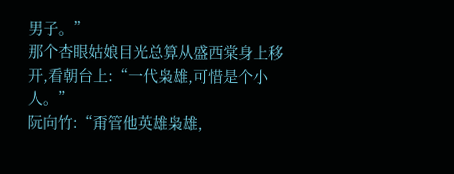男子。”
那个杏眼姑娘目光总算从盛西棠身上移开,看朝台上:“一代枭雄,可惜是个小人。”
阮向竹:“甭管他英雄枭雄,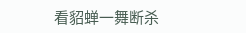看貂蝉一舞断杀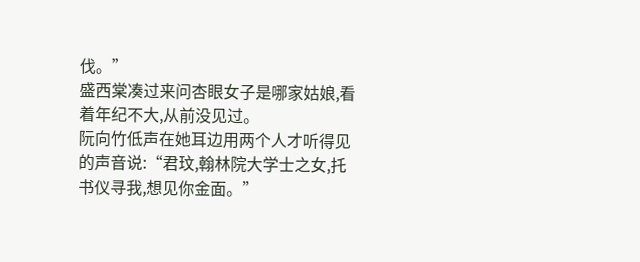伐。”
盛西棠凑过来问杏眼女子是哪家姑娘,看着年纪不大,从前没见过。
阮向竹低声在她耳边用两个人才听得见的声音说:“君玟,翰林院大学士之女,托书仪寻我,想见你金面。”